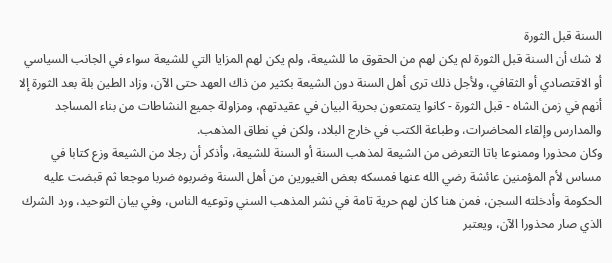السنة قبل الثورة
لا شك أن السنة قبل الثورة لم يكن لهم من الحقوق ما للشيعة، ولم يكن لهم المزايا التي للشيعة سواء في الجانب السياسي أو الاقتصادي أو الثقافي، ولأجل ذلك ترى أهل السنة دون الشيعة بكثير من ذاك العهد حتى الآن، وزاد الطين بلة بعد الثورة إلا أنهم في زمن الشاه - قبل الثورة - كانوا يتمتعون بحرية البيان في عقيدتهم، ومزاولة جميع النشاطات من بناء المساجد والمدارس وإلقاء المحاضرات، وطباعة الكتب في خارج البلاد، ولكن في نطاق المذهب.
وكان محذورا وممنوعا باتا التعرض من الشيعة لمذهب السنة أو السنة للشيعة، وأذكر أن رجلا من الشيعة وزع كتابا في مساس لأم المؤمنين عائشة رضي الله عنها فمسكه بعض الغيورين من أهل السنة وضربوه ضربا موجعا ثم قبضت عليه الحكومة وأدخلته السجن، فمن هنا كان لهم حرية تامة في نشر المذهب السني وتوعيه الناس، وفي بيان التوحيد، ورد الشرك الذي صار محذورا الآن، ويعتبر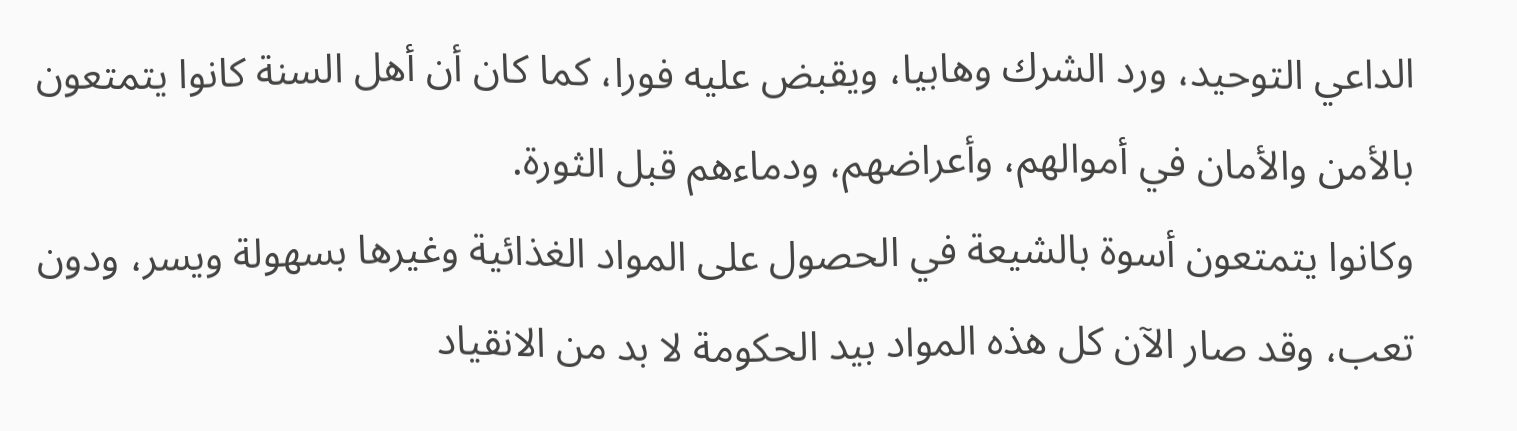الداعي التوحيد، ورد الشرك وهابيا، ويقبض عليه فورا، كما كان أن أهل السنة كانوا يتمتعون بالأمن والأمان في أموالهم، وأعراضهم، ودماءهم قبل الثورة.
وكانوا يتمتعون أسوة بالشيعة في الحصول على المواد الغذائية وغيرها بسهولة ويسر، ودون تعب، وقد صار الآن كل هذه المواد بيد الحكومة لا بد من الانقياد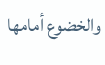والخضوع أمامها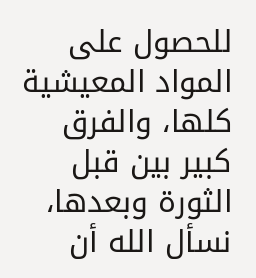للحصول على المواد المعيشية كلها، والفرق كبير بين قبل الثورة وبعدها، نسأل الله أن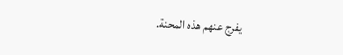يفرج عنهم هذه المحنة.